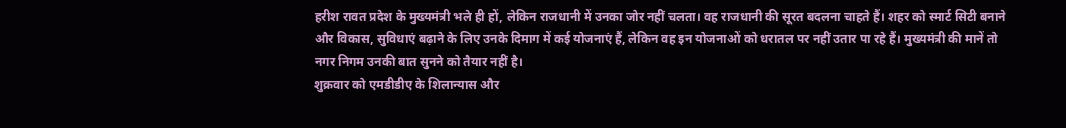हरीश रावत प्रदेश के मुख्यमंत्री भले ही हों, लेकिन राजधानी में उनका जोर नहीं चलता। वह राजधानी की सूरत बदलना चाहते हैं। शहर को स्मार्ट सिटी बनाने और विकास, सुविधाएं बढ़ाने के लिए उनके दिमाग में कई योजनाएं हैं, लेकिन वह इन योजनाओं को धरातल पर नहीं उतार पा रहे हैं। मुख्यमंत्री की मानें तो नगर निगम उनकी बात सुनने को तैयार नहीं है।
शुक्रवार को एमडीडीए के शिलान्यास और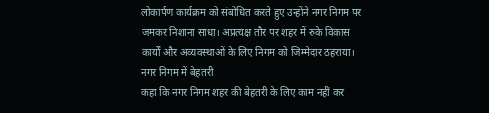लोकार्पण कार्यक्रम को संबोधित करते हुए उन्होंने नगर निगम पर जमकर निशाना साधा। अप्रत्यक्ष तौर पर शहर में रुके विकास कार्यों और अव्यवस्थाओं के लिए निगम को जिम्मेदार ठहराया।
नगर निगम में बेहतरी
कहा कि नगर निगम शहर की बेहतरी के लिए काम नहीं कर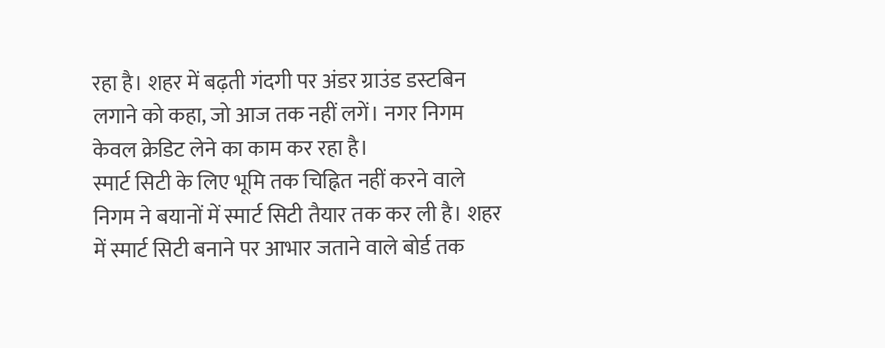रहा है। शहर में बढ़ती गंदगी पर अंडर ग्राउंड डस्टबिन लगाने को कहा, जो आज तक नहीं लगें। नगर निगम केवल क्रेडिट लेने का काम कर रहा है।
स्मार्ट सिटी के लिए भूमि तक चिह्नित नहीं करने वाले निगम ने बयानों में स्मार्ट सिटी तैयार तक कर ली है। शहर में स्मार्ट सिटी बनाने पर आभार जताने वाले बोर्ड तक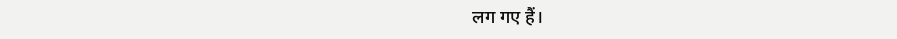लग गए हैं।